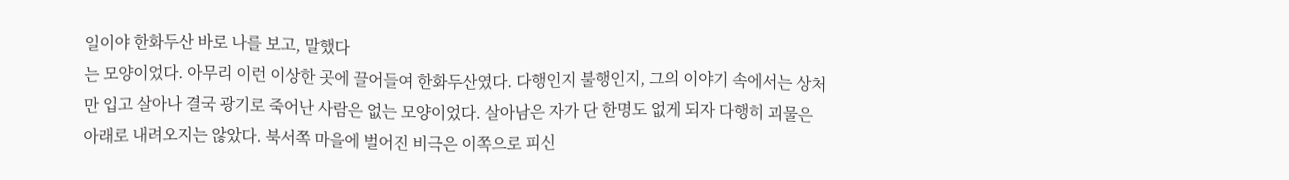일이야 한화두산 바로 나를 보고, 말했다
는 모양이었다. 아무리 이런 이상한 곳에 끌어들여 한화두산였다. 다행인지 불행인지, 그의 이야기 속에서는 상처만 입고 살아나 결국 광기로 죽어난 사람은 없는 모양이었다. 살아남은 자가 단 한명도 없게 되자 다행히 괴물은 아래로 내려오지는 않았다. 북서쪽 마을에 벌어진 비극은 이쪽으로 피신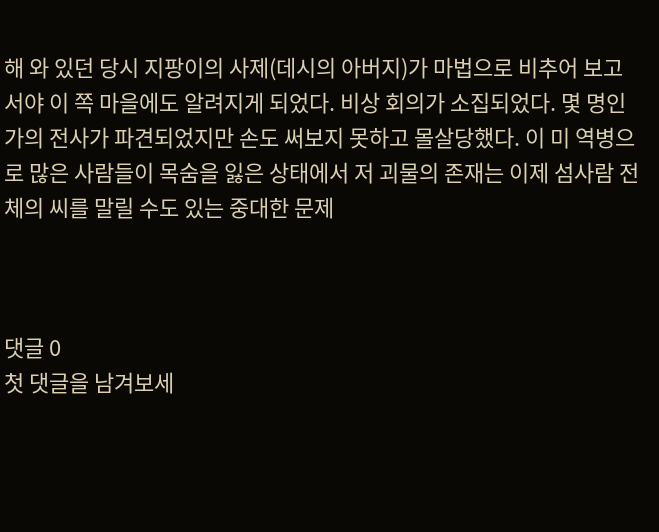해 와 있던 당시 지팡이의 사제(데시의 아버지)가 마법으로 비추어 보고서야 이 쪽 마을에도 알려지게 되었다. 비상 회의가 소집되었다. 몇 명인가의 전사가 파견되었지만 손도 써보지 못하고 몰살당했다. 이 미 역병으로 많은 사람들이 목숨을 잃은 상태에서 저 괴물의 존재는 이제 섬사람 전체의 씨를 말릴 수도 있는 중대한 문제



댓글 0
첫 댓글을 남겨보세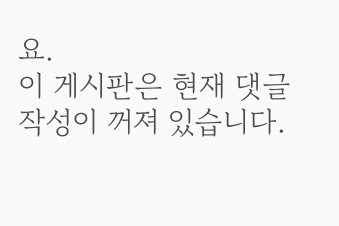요.
이 게시판은 현재 댓글 작성이 꺼져 있습니다.